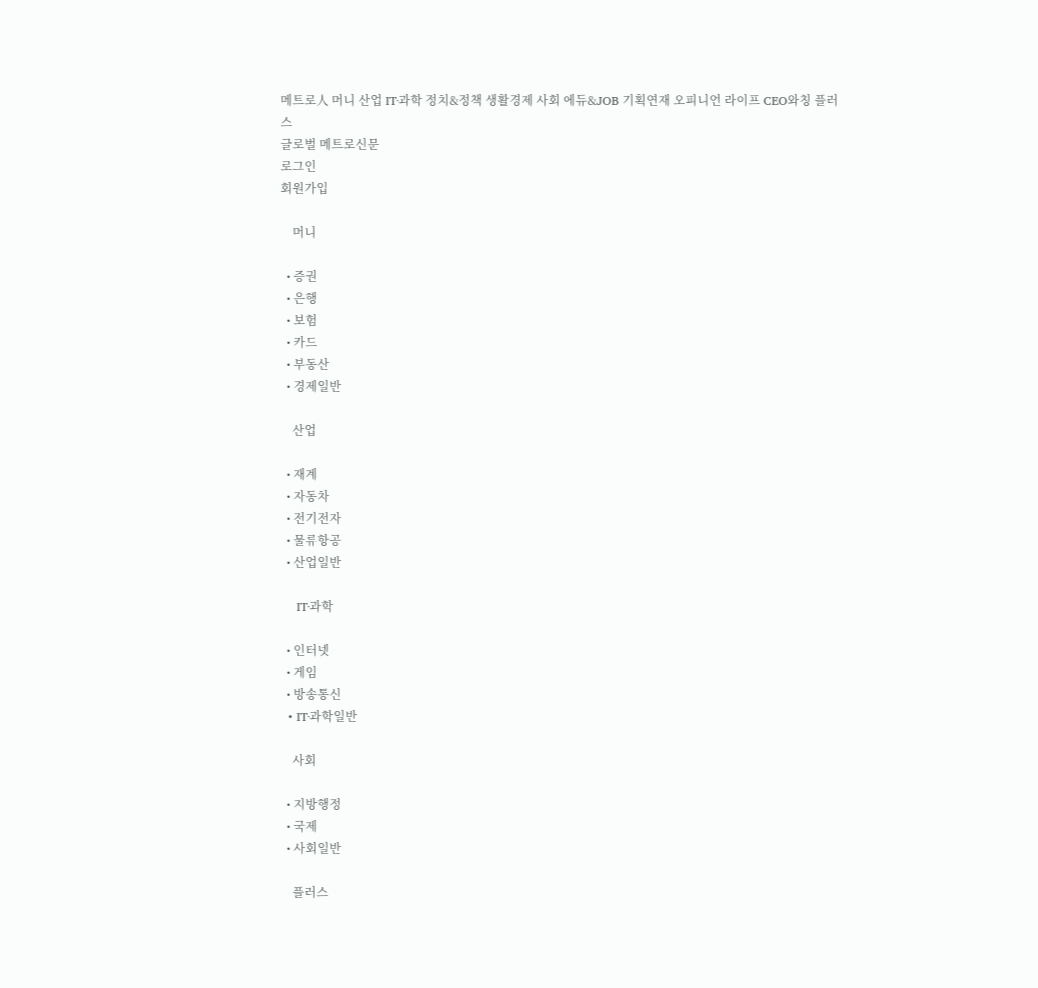메트로人 머니 산업 IT·과학 정치&정책 생활경제 사회 에듀&JOB 기획연재 오피니언 라이프 CEO와칭 플러스
글로벌 메트로신문
로그인
회원가입

    머니

  • 증권
  • 은행
  • 보험
  • 카드
  • 부동산
  • 경제일반

    산업

  • 재계
  • 자동차
  • 전기전자
  • 물류항공
  • 산업일반

    IT·과학

  • 인터넷
  • 게임
  • 방송통신
  • IT·과학일반

    사회

  • 지방행정
  • 국제
  • 사회일반

    플러스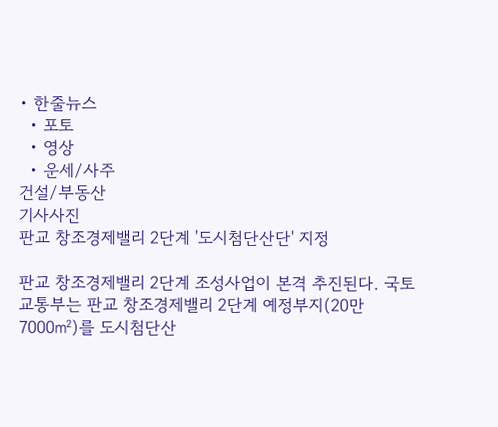• 한줄뉴스
  • 포토
  • 영상
  • 운세/사주
건설/부동산
기사사진
판교 창조경제밸리 2단계 '도시첨단산단' 지정

판교 창조경제밸리 2단계 조성사업이 본격 추진된다. 국토교통부는 판교 창조경제밸리 2단계 예정부지(20만 7000㎡)를 도시첨단산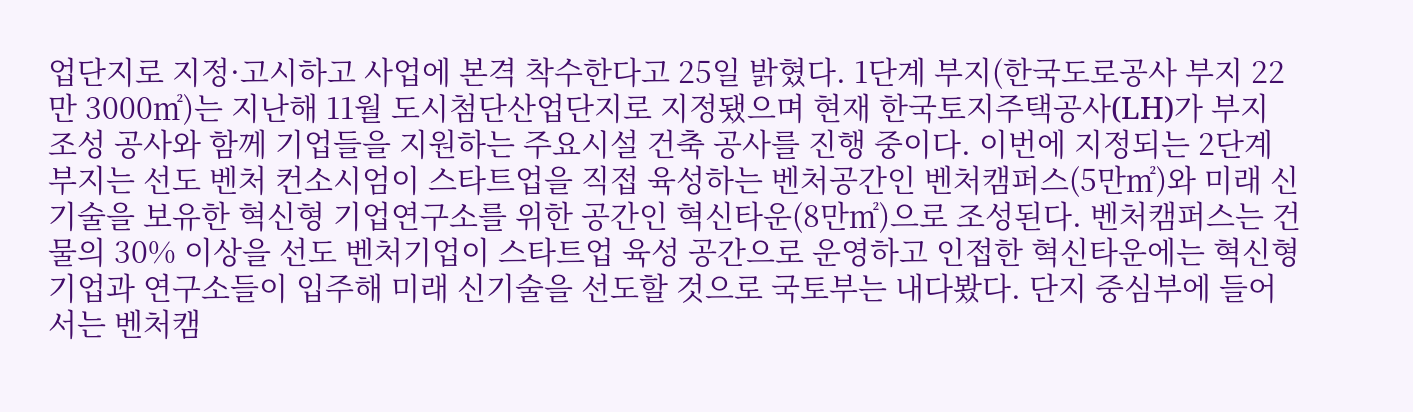업단지로 지정·고시하고 사업에 본격 착수한다고 25일 밝혔다. 1단계 부지(한국도로공사 부지 22만 3000㎡)는 지난해 11월 도시첨단산업단지로 지정됐으며 현재 한국토지주택공사(LH)가 부지 조성 공사와 함께 기업들을 지원하는 주요시설 건축 공사를 진행 중이다. 이번에 지정되는 2단계 부지는 선도 벤처 컨소시엄이 스타트업을 직접 육성하는 벤처공간인 벤처캠퍼스(5만㎡)와 미래 신기술을 보유한 혁신형 기업연구소를 위한 공간인 혁신타운(8만㎡)으로 조성된다. 벤처캠퍼스는 건물의 30% 이상을 선도 벤처기업이 스타트업 육성 공간으로 운영하고 인접한 혁신타운에는 혁신형 기업과 연구소들이 입주해 미래 신기술을 선도할 것으로 국토부는 내다봤다. 단지 중심부에 들어서는 벤처캠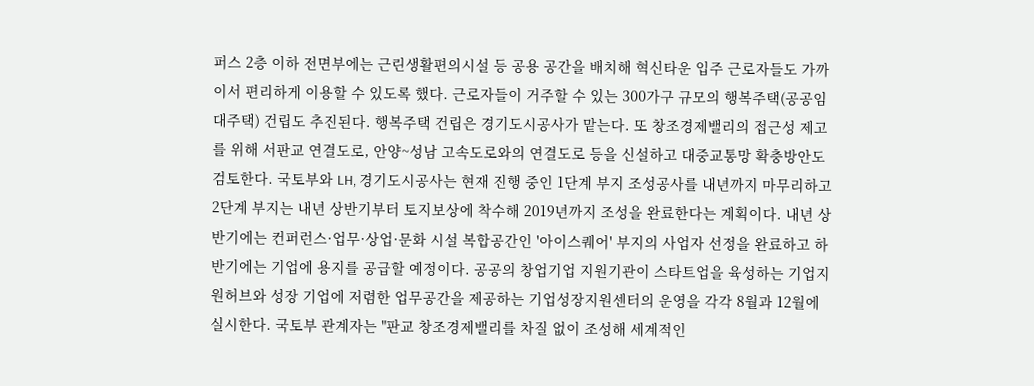퍼스 2층 이하 전면부에는 근린생활편의시설 등 공용 공간을 배치해 혁신타운 입주 근로자들도 가까이서 편리하게 이용할 수 있도록 했다. 근로자들이 거주할 수 있는 300가구 규모의 행복주택(공공임대주택) 건립도 추진된다. 행복주택 건립은 경기도시공사가 맡는다. 또 창조경제밸리의 접근성 제고를 위해 서판교 연결도로, 안양~성남 고속도로와의 연결도로 등을 신설하고 대중교통망 확충방안도 검토한다. 국토부와 LH, 경기도시공사는 현재 진행 중인 1단계 부지 조성공사를 내년까지 마무리하고 2단계 부지는 내년 상반기부터 토지보상에 착수해 2019년까지 조성을 완료한다는 계획이다. 내년 상반기에는 컨퍼런스·업무·상업·문화 시설 복합공간인 '아이스퀘어' 부지의 사업자 선정을 완료하고 하반기에는 기업에 용지를 공급할 예정이다. 공공의 창업기업 지원기관이 스타트업을 육성하는 기업지원허브와 성장 기업에 저렴한 업무공간을 제공하는 기업성장지원센터의 운영을 각각 8월과 12월에 실시한다. 국토부 관계자는 "판교 창조경제밸리를 차질 없이 조성해 세계적인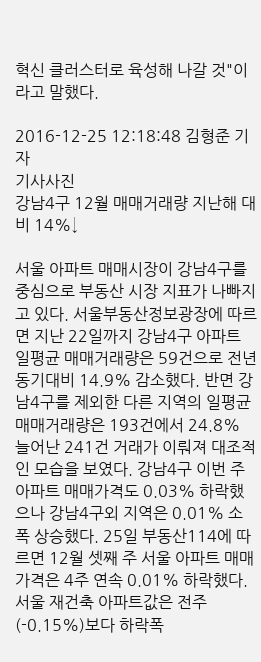혁신 클러스터로 육성해 나갈 것"이라고 말했다.

2016-12-25 12:18:48 김형준 기자
기사사진
강남4구 12월 매매거래량 지난해 대비 14%↓

서울 아파트 매매시장이 강남4구를 중심으로 부동산 시장 지표가 나빠지고 있다. 서울부동산정보광장에 따르면 지난 22일까지 강남4구 아파트 일평균 매매거래량은 59건으로 전년 동기대비 14.9% 감소했다. 반면 강남4구를 제외한 다른 지역의 일평균 매매거래량은 193건에서 24.8% 늘어난 241건 거래가 이뤄져 대조적인 모습을 보였다. 강남4구 이번 주 아파트 매매가격도 0.03% 하락했으나 강남4구외 지역은 0.01% 소폭 상승했다. 25일 부동산114에 따르면 12월 셋째 주 서울 아파트 매매가격은 4주 연속 0.01% 하락했다. 서울 재건축 아파트값은 전주(-0.15%)보다 하락폭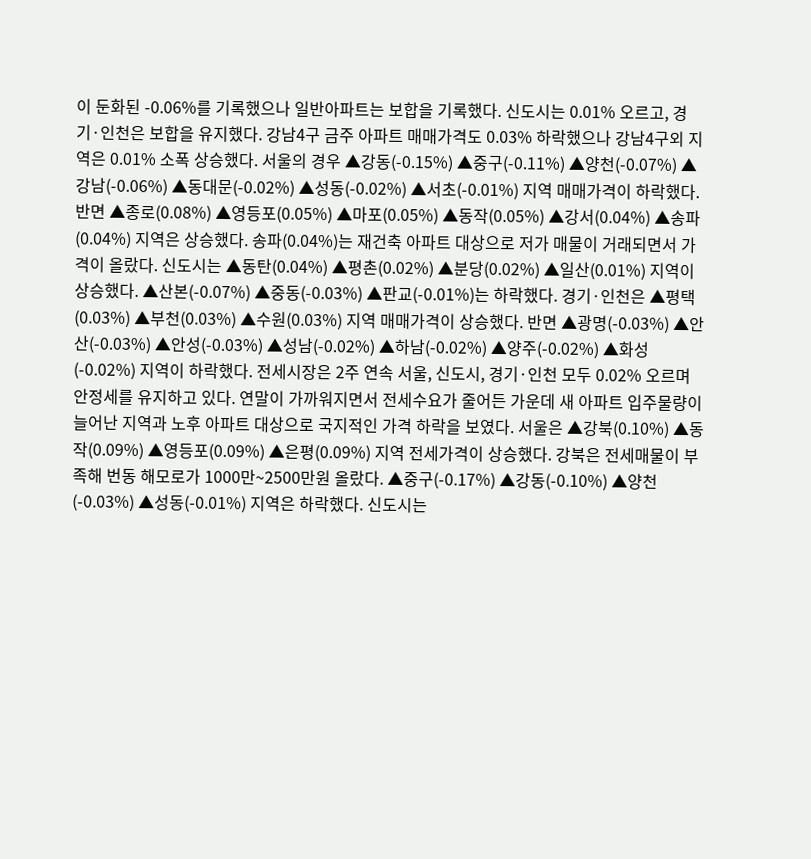이 둔화된 -0.06%를 기록했으나 일반아파트는 보합을 기록했다. 신도시는 0.01% 오르고, 경기·인천은 보합을 유지했다. 강남4구 금주 아파트 매매가격도 0.03% 하락했으나 강남4구외 지역은 0.01% 소폭 상승했다. 서울의 경우 ▲강동(-0.15%) ▲중구(-0.11%) ▲양천(-0.07%) ▲강남(-0.06%) ▲동대문(-0.02%) ▲성동(-0.02%) ▲서초(-0.01%) 지역 매매가격이 하락했다. 반면 ▲종로(0.08%) ▲영등포(0.05%) ▲마포(0.05%) ▲동작(0.05%) ▲강서(0.04%) ▲송파(0.04%) 지역은 상승했다. 송파(0.04%)는 재건축 아파트 대상으로 저가 매물이 거래되면서 가격이 올랐다. 신도시는 ▲동탄(0.04%) ▲평촌(0.02%) ▲분당(0.02%) ▲일산(0.01%) 지역이 상승했다. ▲산본(-0.07%) ▲중동(-0.03%) ▲판교(-0.01%)는 하락했다. 경기·인천은 ▲평택(0.03%) ▲부천(0.03%) ▲수원(0.03%) 지역 매매가격이 상승했다. 반면 ▲광명(-0.03%) ▲안산(-0.03%) ▲안성(-0.03%) ▲성남(-0.02%) ▲하남(-0.02%) ▲양주(-0.02%) ▲화성(-0.02%) 지역이 하락했다. 전세시장은 2주 연속 서울, 신도시, 경기·인천 모두 0.02% 오르며 안정세를 유지하고 있다. 연말이 가까워지면서 전세수요가 줄어든 가운데 새 아파트 입주물량이 늘어난 지역과 노후 아파트 대상으로 국지적인 가격 하락을 보였다. 서울은 ▲강북(0.10%) ▲동작(0.09%) ▲영등포(0.09%) ▲은평(0.09%) 지역 전세가격이 상승했다. 강북은 전세매물이 부족해 번동 해모로가 1000만~2500만원 올랐다. ▲중구(-0.17%) ▲강동(-0.10%) ▲양천(-0.03%) ▲성동(-0.01%) 지역은 하락했다. 신도시는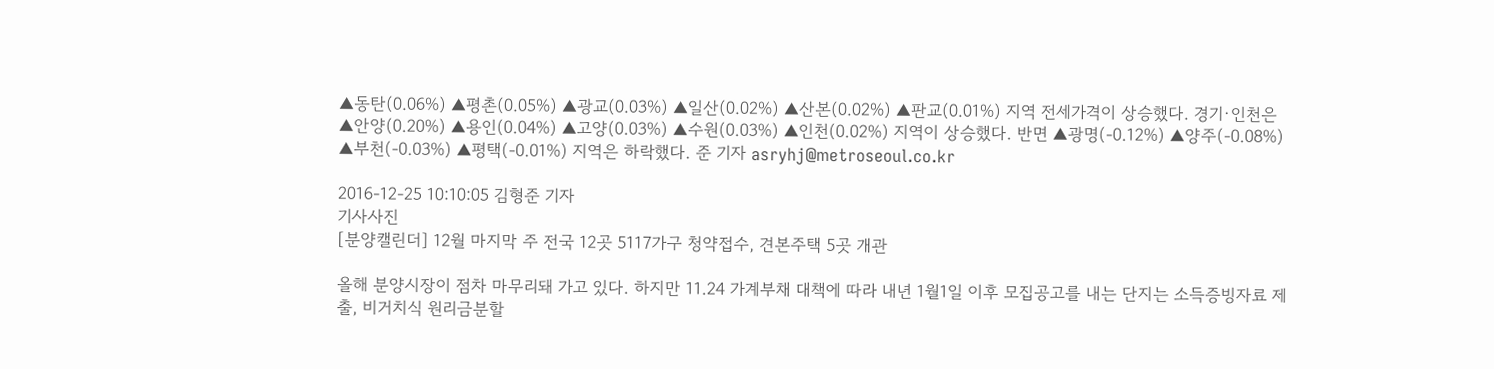▲동탄(0.06%) ▲평촌(0.05%) ▲광교(0.03%) ▲일산(0.02%) ▲산본(0.02%) ▲판교(0.01%) 지역 전세가격이 상승했다. 경기·인천은 ▲안양(0.20%) ▲용인(0.04%) ▲고양(0.03%) ▲수원(0.03%) ▲인천(0.02%) 지역이 상승했다. 반면 ▲광명(-0.12%) ▲양주(-0.08%) ▲부천(-0.03%) ▲평택(-0.01%) 지역은 하락했다. 준 기자 asryhj@metroseoul.co.kr

2016-12-25 10:10:05 김형준 기자
기사사진
[분양캘린더] 12월 마지막 주 전국 12곳 5117가구 청약접수, 견본주택 5곳 개관

올해 분양시장이 점차 마무리돼 가고 있다. 하지만 11.24 가계부채 대책에 따라 내년 1월1일 이후 모집공고를 내는 단지는 소득증빙자료 제출, 비거치식 원리금분할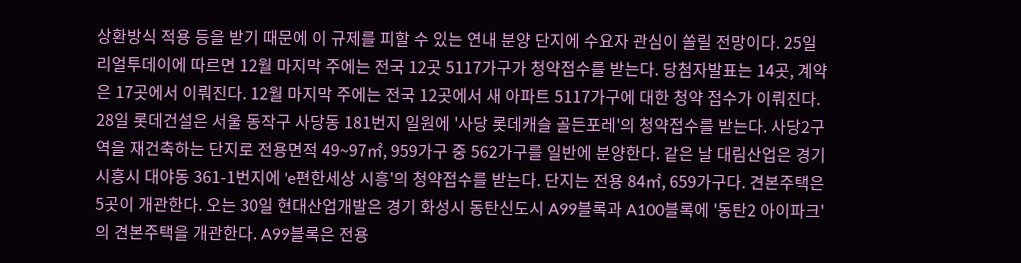상환방식 적용 등을 받기 때문에 이 규제를 피할 수 있는 연내 분양 단지에 수요자 관심이 쏠릴 전망이다. 25일 리얼투데이에 따르면 12월 마지막 주에는 전국 12곳 5117가구가 청약접수를 받는다. 당첨자발표는 14곳, 계약은 17곳에서 이뤄진다. 12월 마지막 주에는 전국 12곳에서 새 아파트 5117가구에 대한 청약 접수가 이뤄진다. 28일 롯데건설은 서울 동작구 사당동 181번지 일원에 '사당 롯데캐슬 골든포레'의 청약접수를 받는다. 사당2구역을 재건축하는 단지로 전용면적 49~97㎡, 959가구 중 562가구를 일반에 분양한다. 같은 날 대림산업은 경기 시흥시 대야동 361-1번지에 'e편한세상 시흥'의 청약접수를 받는다. 단지는 전용 84㎡, 659가구다. 견본주택은 5곳이 개관한다. 오는 30일 현대산업개발은 경기 화성시 동탄신도시 A99블록과 A100블록에 '동탄2 아이파크'의 견본주택을 개관한다. A99블록은 전용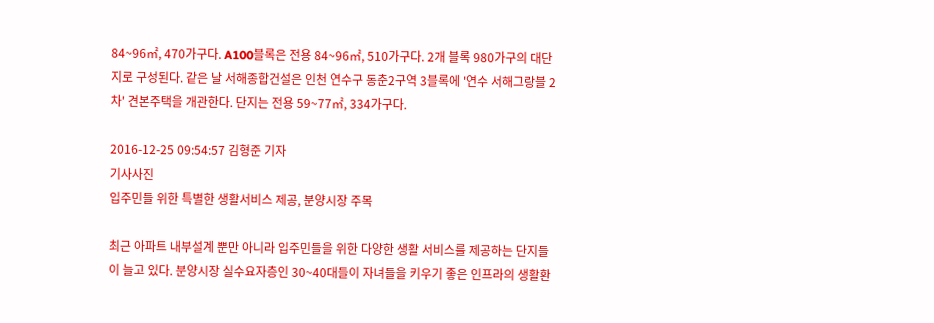84~96㎡, 470가구다. A100블록은 전용 84~96㎡, 510가구다. 2개 블록 980가구의 대단지로 구성된다. 같은 날 서해종합건설은 인천 연수구 동춘2구역 3블록에 '연수 서해그랑블 2차' 견본주택을 개관한다. 단지는 전용 59~77㎡, 334가구다.

2016-12-25 09:54:57 김형준 기자
기사사진
입주민들 위한 특별한 생활서비스 제공, 분양시장 주목

최근 아파트 내부설계 뿐만 아니라 입주민들을 위한 다양한 생활 서비스를 제공하는 단지들이 늘고 있다. 분양시장 실수요자층인 30~40대들이 자녀들을 키우기 좋은 인프라의 생활환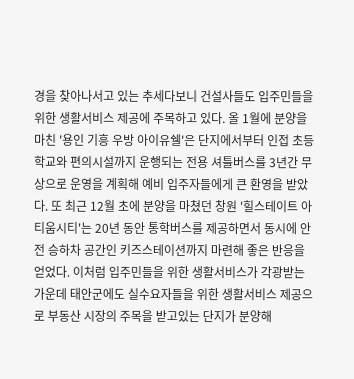경을 찾아나서고 있는 추세다보니 건설사들도 입주민들을 위한 생활서비스 제공에 주목하고 있다. 올 1월에 분양을 마친 '용인 기흥 우방 아이유쉘'은 단지에서부터 인접 초등학교와 편의시설까지 운행되는 전용 셔틀버스를 3년간 무상으로 운영을 계획해 예비 입주자들에게 큰 환영을 받았다. 또 최근 12월 초에 분양을 마쳤던 창원 '힐스테이트 아티움시티'는 20년 동안 통학버스를 제공하면서 동시에 안전 승하차 공간인 키즈스테이션까지 마련해 좋은 반응을 얻었다. 이처럼 입주민들을 위한 생활서비스가 각광받는 가운데 태안군에도 실수요자들을 위한 생활서비스 제공으로 부동산 시장의 주목을 받고있는 단지가 분양해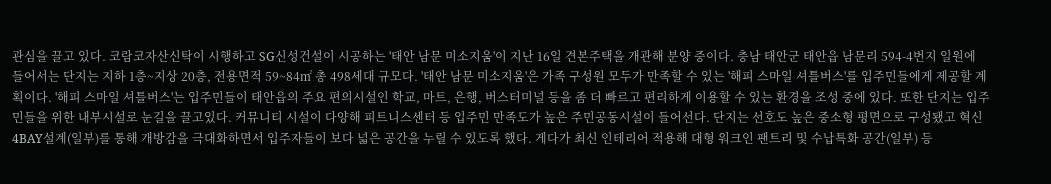관심을 끌고 있다. 코람코자산신탁이 시행하고 SG신성건설이 시공하는 '태안 남문 미소지움'이 지난 16일 견본주택을 개관해 분양 중이다. 충남 태안군 태안읍 남문리 594-4번지 일원에 들어서는 단지는 지하 1층~지상 20층, 전용면적 59~84㎡ 총 498세대 규모다. '태안 남문 미소지움'은 가족 구성원 모두가 만족할 수 있는 '해피 스마일 셔틀버스'를 입주민들에게 제공할 계획이다. '해피 스마일 셔틀버스'는 입주민들이 태안읍의 주요 편의시설인 학교, 마트, 은행, 버스터미널 등을 좀 더 빠르고 편리하게 이용할 수 있는 환경을 조성 중에 있다. 또한 단지는 입주민들을 위한 내부시설로 눈길을 끌고있다. 커뮤니티 시설이 다양해 피트니스센터 등 입주민 만족도가 높은 주민공동시설이 들어선다. 단지는 선호도 높은 중소형 평면으로 구성됐고 혁신 4BAY설계(일부)를 통해 개방감을 극대화하면서 입주자들이 보다 넓은 공간을 누릴 수 있도록 했다. 게다가 최신 인테리어 적용해 대형 워크인 팬트리 및 수납특화 공간(일부) 등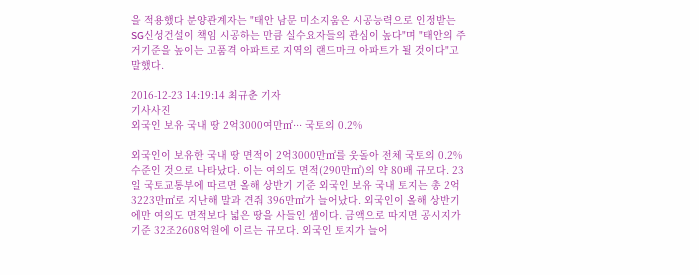을 적용했다 분양관계자는 "태안 남문 미소지움은 시공능력으로 인정받는 SG신성건설이 책임 시공하는 만큼 실수요자들의 관심이 높다"며 "태안의 주거기준을 높이는 고품격 아파트로 지역의 랜드마크 아파트가 될 것이다"고 말했다.

2016-12-23 14:19:14 최규춘 기자
기사사진
외국인 보유 국내 땅 2억3000여만㎡··· 국토의 0.2%

외국인이 보유한 국내 땅 면적이 2억3000만㎡를 웃돌아 전체 국토의 0.2% 수준인 것으로 나타났다. 이는 여의도 면적(290만㎡)의 약 80배 규모다. 23일 국토교통부에 따르면 올해 상반기 기준 외국인 보유 국내 토지는 총 2억3223만㎡로 지난해 말과 견줘 396만㎡가 늘어났다. 외국인이 올해 상반기에만 여의도 면적보다 넓은 땅을 사들인 셈이다. 금액으로 따지면 공시지가 기준 32조2608억원에 이르는 규모다. 외국인 토지가 늘어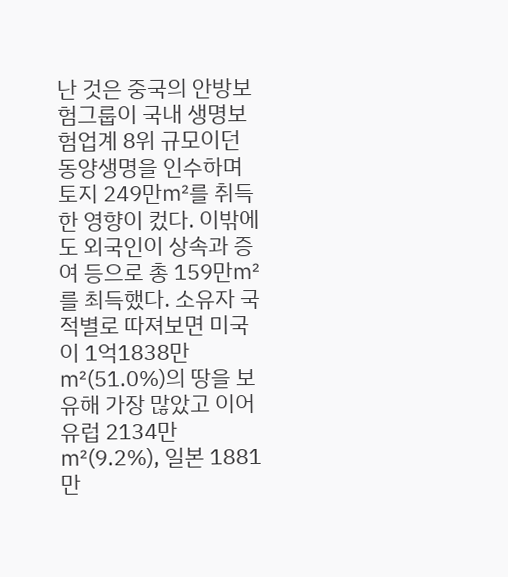난 것은 중국의 안방보험그룹이 국내 생명보험업계 8위 규모이던 동양생명을 인수하며 토지 249만㎡를 취득한 영향이 컸다. 이밖에도 외국인이 상속과 증여 등으로 총 159만㎡를 최득했다. 소유자 국적별로 따져보면 미국이 1억1838만㎡(51.0%)의 땅을 보유해 가장 많았고 이어 유럽 2134만㎡(9.2%), 일본 1881만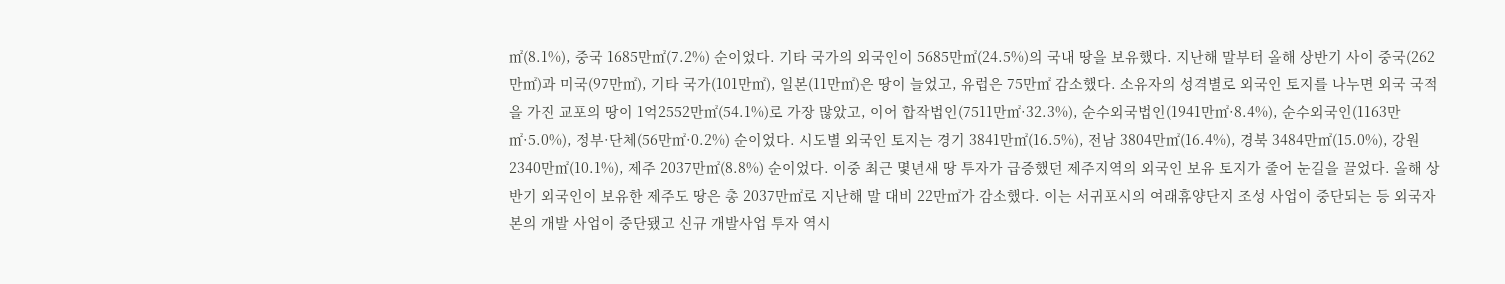㎡(8.1%), 중국 1685만㎡(7.2%) 순이었다. 기타 국가의 외국인이 5685만㎡(24.5%)의 국내 땅을 보유했다. 지난해 말부터 올해 상반기 사이 중국(262만㎡)과 미국(97만㎡), 기타 국가(101만㎡), 일본(11만㎡)은 땅이 늘었고, 유럽은 75만㎡ 감소했다. 소유자의 성격별로 외국인 토지를 나누면 외국 국적을 가진 교포의 땅이 1억2552만㎡(54.1%)로 가장 많았고, 이어 합작법인(7511만㎡·32.3%), 순수외국법인(1941만㎡·8.4%), 순수외국인(1163만㎡·5.0%), 정부·단체(56만㎡·0.2%) 순이었다. 시도별 외국인 토지는 경기 3841만㎡(16.5%), 전남 3804만㎡(16.4%), 경북 3484만㎡(15.0%), 강원 2340만㎡(10.1%), 제주 2037만㎡(8.8%) 순이었다. 이중 최근 몇년새 땅 투자가 급증했던 제주지역의 외국인 보유 토지가 줄어 눈길을 끌었다. 올해 상반기 외국인이 보유한 제주도 땅은 총 2037만㎡로 지난해 말 대비 22만㎡가 감소했다. 이는 서귀포시의 여래휴양단지 조성 사업이 중단되는 등 외국자본의 개발 사업이 중단됐고 신규 개발사업 투자 역시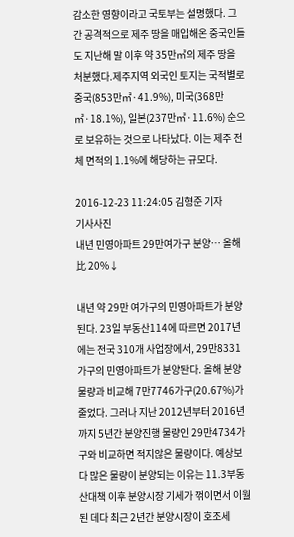감소한 영향이라고 국토부는 설명했다. 그간 공격적으로 제주 땅을 매입해온 중국인들도 지난해 말 이후 약 35만㎡의 제주 땅을 처분했다.제주지역 외국인 토지는 국적별로 중국(853만㎡·41.9%), 미국(368만㎡·18.1%), 일본(237만㎡·11.6%) 순으로 보유하는 것으로 나타났다. 이는 제주 전체 면적의 1.1%에 해당하는 규모다.

2016-12-23 11:24:05 김형준 기자
기사사진
내년 민영아파트 29만여가구 분양… 올해比 20%↓

내년 약 29만 여가구의 민영아파트가 분양된다. 23일 부동산114에 따르면 2017년에는 전국 310개 사업장에서, 29만8331가구의 민영아파트가 분양돤다. 올해 분양물량과 비교해 7만7746가구(20.67%)가 줄었다. 그러나 지난 2012년부터 2016년까지 5년간 분양진행 물량인 29만4734가구와 비교하면 적지않은 물량이다. 예상보다 많은 물량이 분양되는 이유는 11.3부동산대책 이후 분양시장 기세가 꺾이면서 이월된 데다 최근 2년간 분양시장이 호조세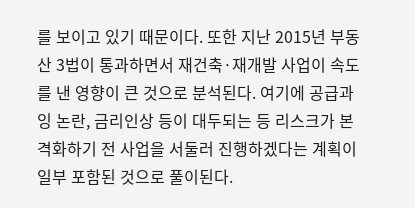를 보이고 있기 때문이다. 또한 지난 2015년 부동산 3법이 통과하면서 재건축·재개발 사업이 속도를 낸 영향이 큰 것으로 분석된다. 여기에 공급과잉 논란, 금리인상 등이 대두되는 등 리스크가 본격화하기 전 사업을 서둘러 진행하겠다는 계획이 일부 포함된 것으로 풀이된다.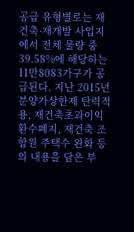공급 유형별로는 재건축·재개발 사업지에서 전체 물량 중 39.58%에 해당하는 11만8083가구가 공급된다. 지난 2015년 분양가상한제 탄력적용, 재건축초과이익환수폐지, 재건축 조합원 주택수 완화 등의 내용을 담은 부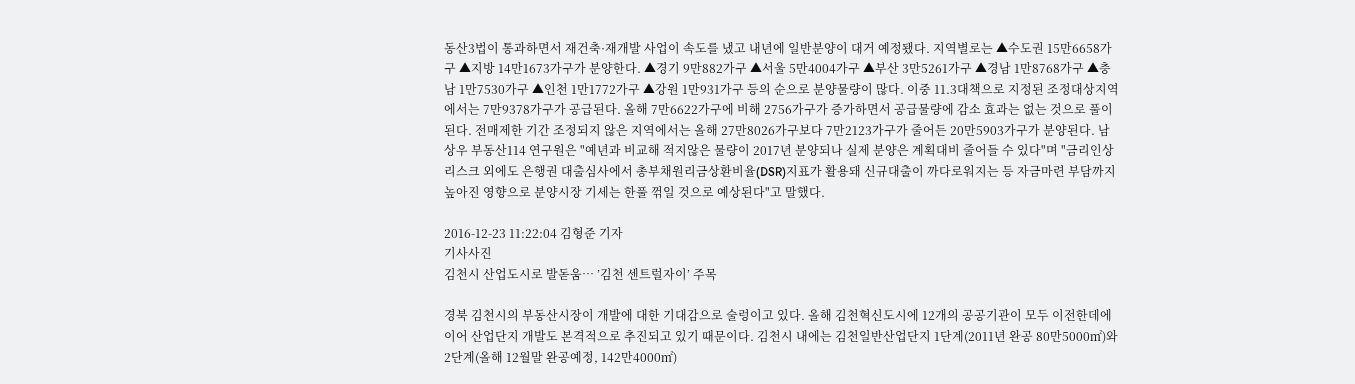동산3법이 통과하면서 재건축·재개발 사업이 속도를 냈고 내년에 일반분양이 대거 예정됐다. 지역별로는 ▲수도권 15만6658가구 ▲지방 14만1673가구가 분양한다. ▲경기 9만882가구 ▲서울 5만4004가구 ▲부산 3만5261가구 ▲경남 1만8768가구 ▲충남 1만7530가구 ▲인천 1만1772가구 ▲강원 1만931가구 등의 순으로 분양물량이 많다. 이중 11.3대책으로 지정된 조정대상지역에서는 7만9378가구가 공급된다. 올해 7만6622가구에 비해 2756가구가 증가하면서 공급물량에 감소 효과는 없는 것으로 풀이된다. 전매제한 기간 조정되지 않은 지역에서는 올해 27만8026가구보다 7만2123가구가 줄어든 20만5903가구가 분양된다. 남상우 부동산114 연구원은 "예년과 비교해 적지않은 물량이 2017년 분양되나 실제 분양은 계획대비 줄어들 수 있다"며 "금리인상 리스크 외에도 은행권 대출심사에서 총부채원리금상환비율(DSR)지표가 활용돼 신규대출이 까다로워지는 등 자금마련 부담까지 높아진 영향으로 분양시장 기세는 한풀 꺾일 것으로 예상된다"고 말했다.

2016-12-23 11:22:04 김형준 기자
기사사진
김천시 산업도시로 발돋움… ’김천 센트럴자이’ 주목

경북 김천시의 부동산시장이 개발에 대한 기대감으로 술렁이고 있다. 올해 김천혁신도시에 12개의 공공기관이 모두 이전한데에 이어 산업단지 개발도 본격적으로 추진되고 있기 때문이다. 김천시 내에는 김천일반산업단지 1단계(2011년 완공 80만5000㎡)와 2단계(올해 12월말 완공예정, 142만4000㎡)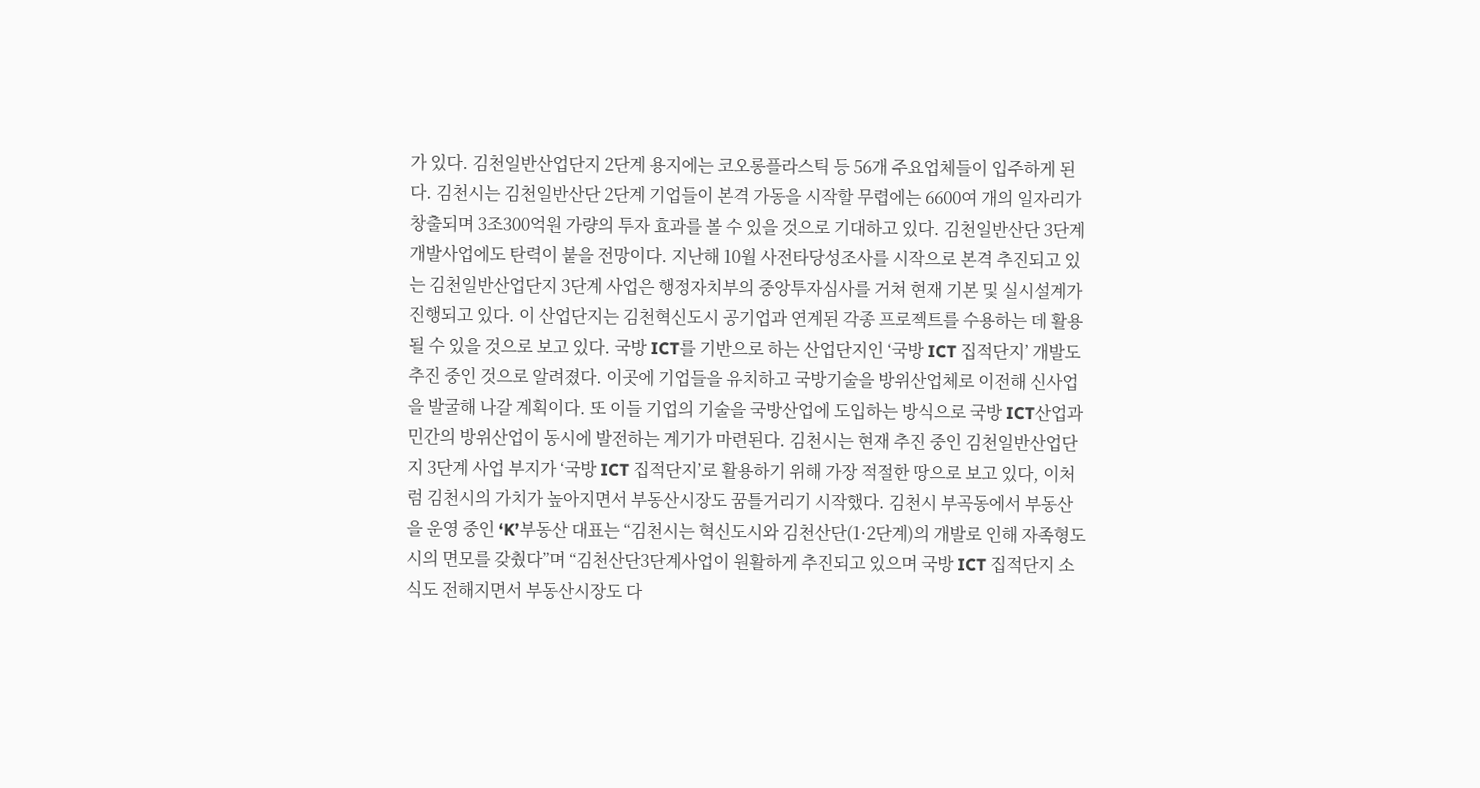가 있다. 김천일반산업단지 2단계 용지에는 코오롱플라스틱 등 56개 주요업체들이 입주하게 된다. 김천시는 김천일반산단 2단계 기업들이 본격 가동을 시작할 무렵에는 6600여 개의 일자리가 창출되며 3조300억원 가량의 투자 효과를 볼 수 있을 것으로 기대하고 있다. 김천일반산단 3단계 개발사업에도 탄력이 붙을 전망이다. 지난해 10월 사전타당성조사를 시작으로 본격 추진되고 있는 김천일반산업단지 3단계 사업은 행정자치부의 중앙투자심사를 거쳐 현재 기본 및 실시설계가 진행되고 있다. 이 산업단지는 김천혁신도시 공기업과 연계된 각종 프로젝트를 수용하는 데 활용될 수 있을 것으로 보고 있다. 국방 ICT를 기반으로 하는 산업단지인 ‘국방 ICT 집적단지’ 개발도 추진 중인 것으로 알려졌다. 이곳에 기업들을 유치하고 국방기술을 방위산업체로 이전해 신사업을 발굴해 나갈 계획이다. 또 이들 기업의 기술을 국방산업에 도입하는 방식으로 국방 ICT산업과 민간의 방위산업이 동시에 발전하는 계기가 마련된다. 김천시는 현재 추진 중인 김천일반산업단지 3단계 사업 부지가 ‘국방 ICT 집적단지’로 활용하기 위해 가장 적절한 땅으로 보고 있다, 이처럼 김천시의 가치가 높아지면서 부동산시장도 꿈틀거리기 시작했다. 김천시 부곡동에서 부동산을 운영 중인 ‘K’부동산 대표는 “김천시는 혁신도시와 김천산단(1·2단계)의 개발로 인해 자족형도시의 면모를 갖췄다”며 “김천산단3단계사업이 원활하게 추진되고 있으며 국방 ICT 집적단지 소식도 전해지면서 부동산시장도 다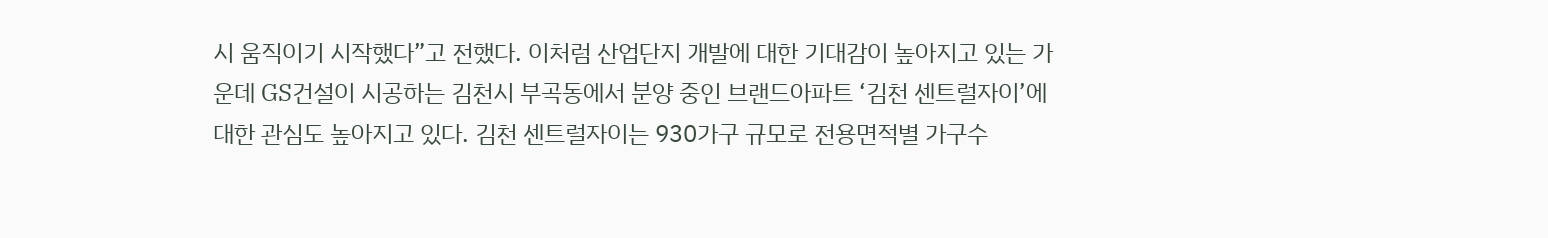시 움직이기 시작했다”고 전했다. 이처럼 산업단지 개발에 대한 기대감이 높아지고 있는 가운데 GS건설이 시공하는 김천시 부곡동에서 분양 중인 브랜드아파트 ‘김천 센트럴자이’에 대한 관심도 높아지고 있다. 김천 센트럴자이는 930가구 규모로 전용면적별 가구수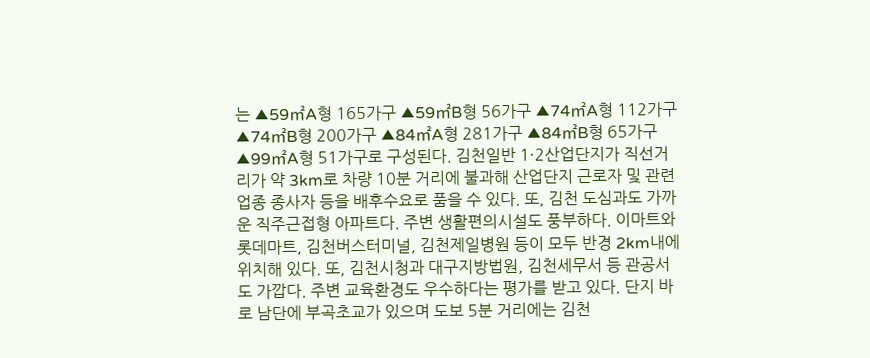는 ▲59㎡A형 165가구 ▲59㎡B형 56가구 ▲74㎡A형 112가구 ▲74㎡B형 200가구 ▲84㎡A형 281가구 ▲84㎡B형 65가구 ▲99㎡A형 51가구로 구성된다. 김천일반 1·2산업단지가 직선거리가 약 3km로 차량 10분 거리에 불과해 산업단지 근로자 및 관련업종 종사자 등을 배후수요로 품을 수 있다. 또, 김천 도심과도 가까운 직주근접형 아파트다. 주변 생활편의시설도 풍부하다. 이마트와 롯데마트, 김천버스터미널, 김천제일병원 등이 모두 반경 2km내에 위치해 있다. 또, 김천시청과 대구지방법원, 김천세무서 등 관공서도 가깝다. 주변 교육환경도 우수하다는 평가를 받고 있다. 단지 바로 남단에 부곡초교가 있으며 도보 5분 거리에는 김천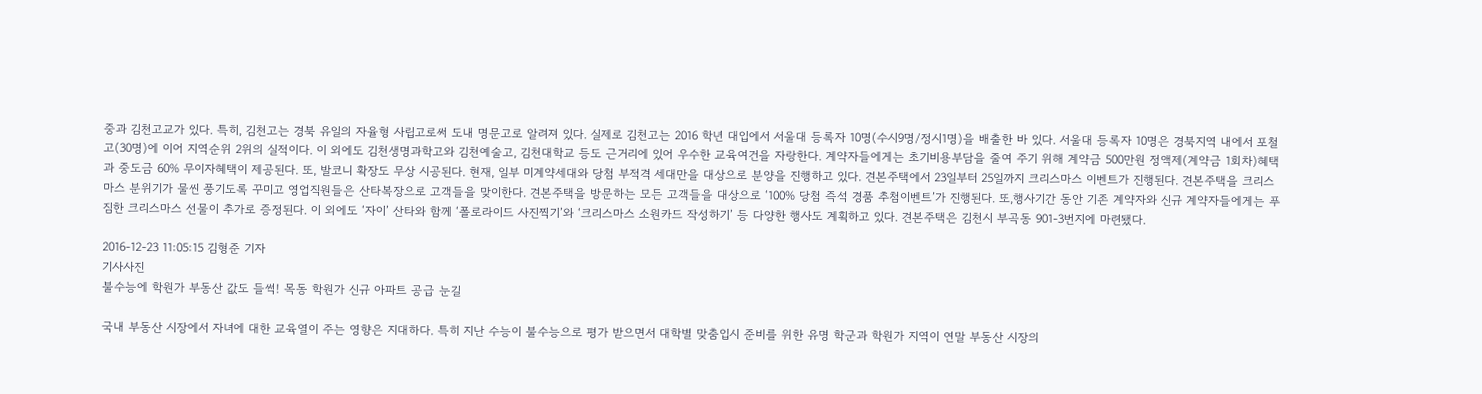중과 김천고교가 있다. 특히, 김천고는 경북 유일의 자율형 사립고로써 도내 명문고로 알려져 있다. 실제로 김천고는 2016 학년 대입에서 서울대 등록자 10명(수시9명/정시1명)을 배출한 바 있다. 서울대 등록자 10명은 경북지역 내에서 포철고(30명)에 이어 지역순위 2위의 실적이다. 이 외에도 김천생명과학고와 김천예술고, 김천대학교 등도 근거리에 있어 우수한 교육여건을 자랑한다. 계약자들에게는 초기비용부담을 줄여 주기 위해 계약금 500만원 정액제(계약금 1회차)혜택과 중도금 60% 무이자혜택이 제공된다. 또, 발코니 확장도 무상 시공된다. 현재, 일부 미계약세대와 당첨 부적격 세대만을 대상으로 분양을 진행하고 있다. 견본주택에서 23일부터 25일까지 크리스마스 이벤트가 진행된다. 견본주택을 크리스마스 분위기가 물씬 풍기도록 꾸미고 영업직원들은 산타복장으로 고객들을 맞이한다. 견본주택을 방문하는 모든 고객들을 대상으로 ‘100% 당첨 즉석 경품 추첨이벤트’가 진행된다. 또,행사기간 동안 기존 계약자와 신규 계약자들에게는 푸짐한 크리스마스 선물이 추가로 증정된다. 이 외에도 ‘자이’ 산타와 함께 ‘폴로라이드 사진찍기’와 ‘크리스마스 소원카드 작성하기’ 등 다양한 행사도 계획하고 있다. 견본주택은 김천시 부곡동 901-3번지에 마련됐다.

2016-12-23 11:05:15 김형준 기자
기사사진
불수능에 학원가 부동산 값도 들썩! 목동 학원가 신규 아파트 공급 눈길

국내 부동산 시장에서 자녀에 대한 교육열이 주는 영향은 지대하다. 특히 지난 수능이 불수능으로 평가 받으면서 대학별 맞춤입시 준비를 위한 유명 학군과 학원가 지역이 연말 부동산 시장의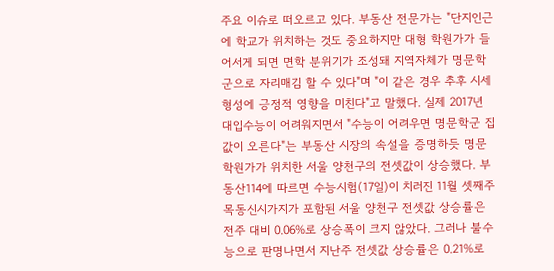주요 이슈로 떠오르고 있다. 부동산 전문가는 "단지인근에 학교가 위치하는 것도 중요하지만 대형 학원가가 들어서게 되면 면학 분위기가 조성돼 지역자체가 명문학군으로 자리매김 할 수 있다"며 "이 같은 경우 추후 시세형성에 긍정적 영향을 미친다"고 말했다. 실제 2017년 대입수능이 어려워지면서 "수능이 어려우면 명문학군 집값이 오른다"는 부동산 시장의 속설을 증명하듯 명문학원가가 위치한 서울 양천구의 전셋값이 상승했다. 부동산114에 따르면 수능시험(17일)이 치러진 11월 셋째주 목동신시가지가 포함된 서울 양천구 전셋값 상승률은 전주 대비 0.06%로 상승폭이 크지 않았다. 그러나 불수능으로 판명나면서 지난주 전셋값 상승률은 0.21%로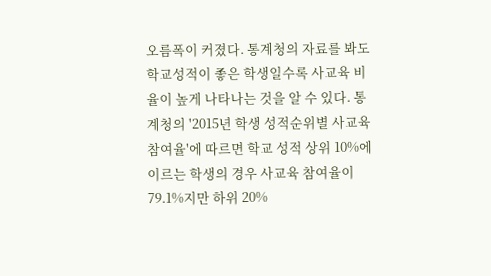오름폭이 커졌다. 통계청의 자료를 봐도 학교성적이 좋은 학생일수록 사교육 비율이 높게 나타나는 것을 알 수 있다. 통계청의 '2015년 학생 성적순위별 사교육 참여율'에 따르면 학교 성적 상위 10%에 이르는 학생의 경우 사교육 참여율이 79.1%지만 하위 20%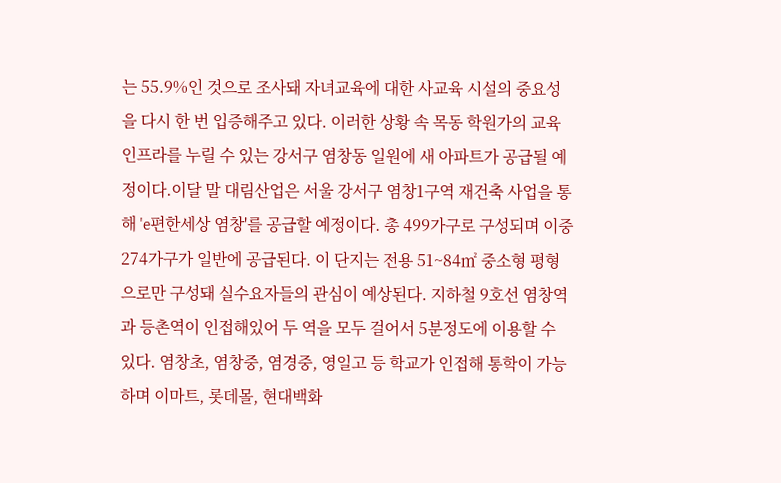는 55.9%인 것으로 조사돼 자녀교육에 대한 사교육 시설의 중요성을 다시 한 번 입증해주고 있다. 이러한 상황 속 목동 학원가의 교육인프라를 누릴 수 있는 강서구 염창동 일원에 새 아파트가 공급될 예정이다.이달 말 대림산업은 서울 강서구 염창1구역 재건축 사업을 통해 'e편한세상 염창'를 공급할 예정이다. 총 499가구로 구성되며 이중 274가구가 일반에 공급된다. 이 단지는 전용 51~84㎡ 중소형 평형으로만 구성돼 실수요자들의 관심이 예상된다. 지하철 9호선 염창역과 등촌역이 인접해있어 두 역을 모두 걸어서 5분정도에 이용할 수 있다. 염창초, 염창중, 염경중, 영일고 등 학교가 인접해 통학이 가능하며 이마트, 롯데몰, 현대백화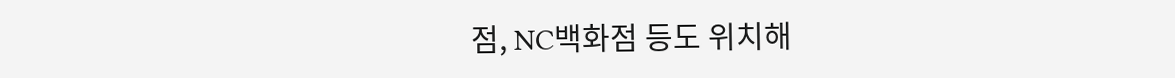점, NC백화점 등도 위치해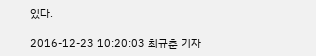있다.

2016-12-23 10:20:03 최규춘 기자